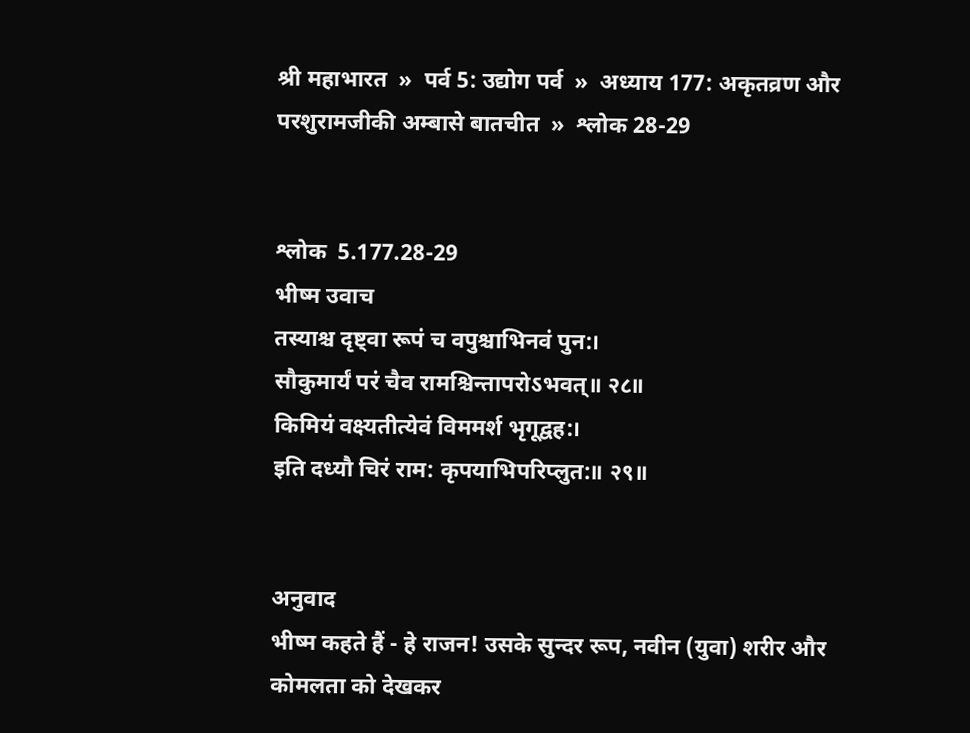श्री महाभारत  »  पर्व 5: उद्योग पर्व  »  अध्याय 177: अकृतव्रण और परशुरामजीकी अम्बासे बातचीत  »  श्लोक 28-29


श्लोक  5.177.28-29
भीष्म उवाच
तस्याश्च दृष्ट्वा रूपं च वपुश्चाभिनवं पुन:।
सौकुमार्यं परं चैव रामश्चिन्तापरोऽभवत्॥ २८॥
किमियं वक्ष्यतीत्येवं विममर्श भृगूद्वह:।
इति दध्यौ चिरं राम: कृपयाभिपरिप्लुत:॥ २९॥


अनुवाद
भीष्म कहते हैं - हे राजन! उसके सुन्दर रूप, नवीन (युवा) शरीर और कोमलता को देखकर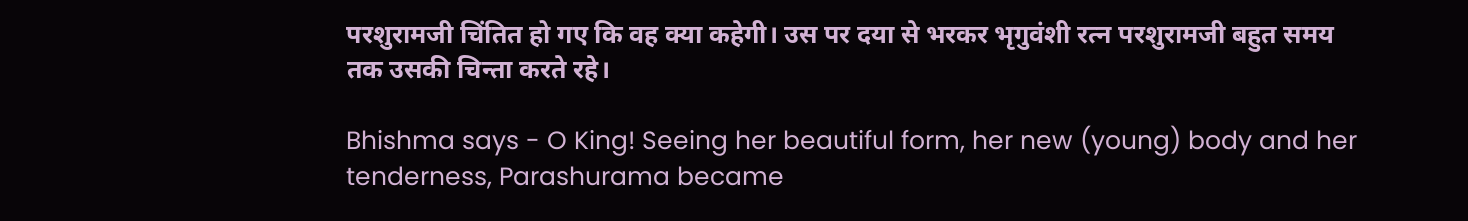परशुरामजी चिंतित हो गए कि वह क्या कहेगी। उस पर दया से भरकर भृगुवंशी रत्न परशुरामजी बहुत समय तक उसकी चिन्ता करते रहे।

Bhishma says - O King! Seeing her beautiful form, her new (young) body and her tenderness, Parashurama became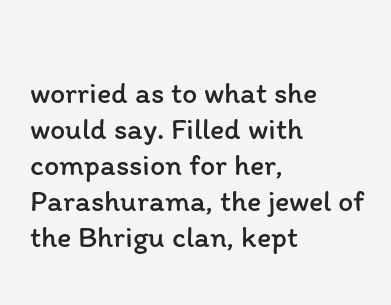worried as to what she would say. Filled with compassion for her, Parashurama, the jewel of the Bhrigu clan, kept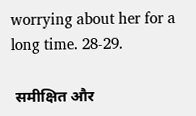worrying about her for a long time. 28-29.

 समीक्षित और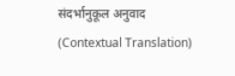संदर्भानुकूल अनुवाद (Contextual Translation)